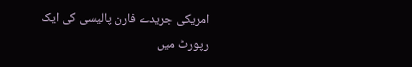امریکی جریدے فارن پالیسی کی ایک رپورٹ میں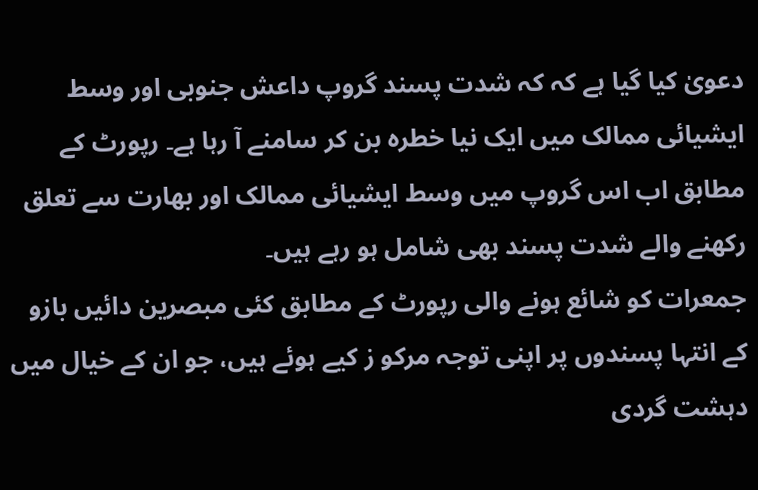دعویٰ کیا گیا ہے کہ کہ شدت پسند گروپ داعش جنوبی اور وسط ایشیائی ممالک میں ایک نیا خطرہ بن کر سامنے آ رہا ہے۔ رپورٹ کے مطابق اب اس گروپ میں وسط ایشیائی ممالک اور بھارت سے تعلق رکھنے والے شدت پسند بھی شامل ہو رہے ہیں۔
جمعرات کو شائع ہونے والی رپورٹ کے مطابق کئی مبصرین دائیں بازو کے انتہا پسندوں پر اپنی توجہ مرکو ز کیے ہوئے ہیں، جو ان کے خیال میں دہشت گردی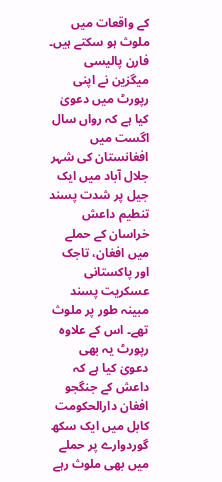کے واقعات میں ملوث ہو سکتے ہیں۔
فارن پالیسی میگزین نے اپنی رپورٹ میں دعویٰ کیا ہے کہ رواں سال اگست میں افغانستان کی شہر جلال آباد میں ایک جیل پر شدت پسند تنطیم داعش خراسان کے حملے میں افغان، تاجک اور پاکستانی عسکریت پسند مبینہ طور پر ملوث تھے۔ اس کے علاوہ رپورٹ یہ بھی دعویٰ کیا ہے کہ داعش کے جنگجو افغان دارالحکومت کابل میں ایک سکھ گوردوارے پر حملے میں بھی ملوث رہے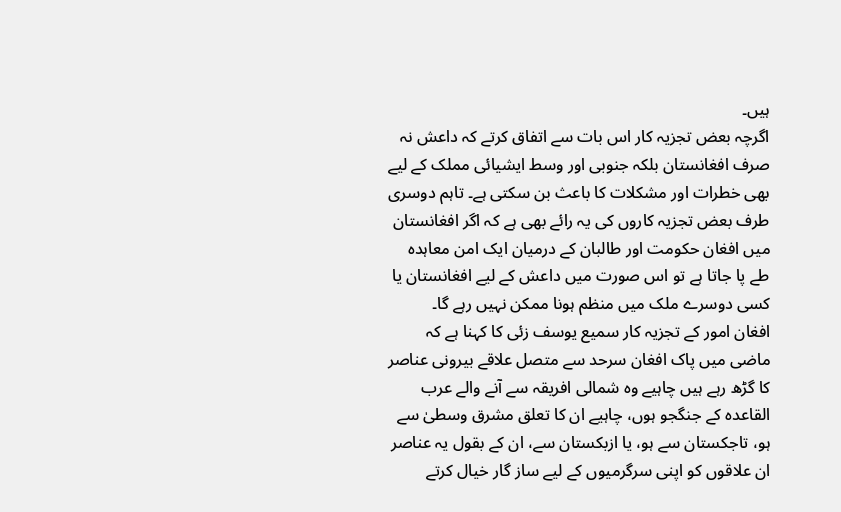ہیں۔
اگرچہ بعض تجزیہ کار اس بات سے اتفاق کرتے کہ داعش نہ صرف افغانستان بلکہ جنوبی اور وسط ایشیائی مملک کے لیے بھی خطرات اور مشکلات کا باعث بن سکتی ہے۔ تاہم دوسری طرف بعض تجزیہ کاروں کی یہ رائے بھی ہے کہ اگر افغانستان میں افغان حکومت اور طالبان کے درمیان ایک امن معاہدہ طے پا جاتا ہے تو اس صورت میں داعش کے لیے افغانستان یا کسی دوسرے ملک میں منظم ہونا ممکن نہیں رہے گا۔
افغان امور کے تجزیہ کار سمیع یوسف زئی کا کہنا ہے کہ ماضی میں پاک افغان سرحد سے متصل علاقے بیرونی عناصر کا گڑھ رہے ہیں چاہیے وہ شمالی افریقہ سے آنے والے عرب القاعدہ کے جنگجو ہوں، چاہیے ان کا تعلق مشرق وسطیٰ سے ہو، تاجکستان سے ہو، یا ازبکستان سے، ان کے بقول یہ عناصر ان علاقوں کو اپنی سرگرمیوں کے لیے ساز گار خیال کرتے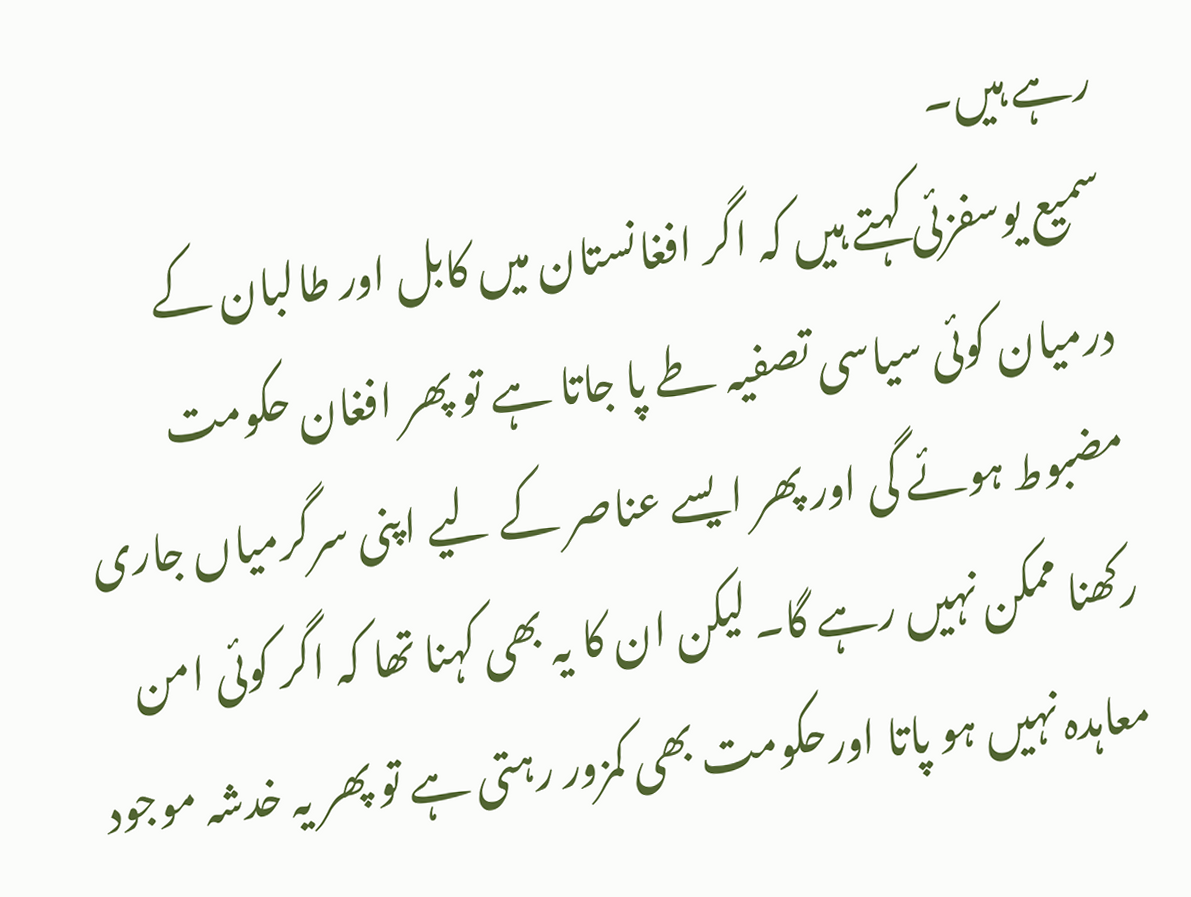رہے ہیں۔
سمیع یوسفزئی کہتے ہیں کہ اگر افغانستان میں کابل اور طالبان کے درمیان کوئی سیاسی تصفیہ طے پا جاتا ہے تو پھر افغان حکومت مضبوط ہوئے گی اور پھر ایسے عناصر کے لیے اپنی سرگرمیاں جاری رکھنا ممکن نہیں رہے گا۔ لیکن ان کا یہ بھی کہنا تھا کہ اگر کوئی امن معاہدہ نہیں ہو پاتا اورحکومت بھی کمزور رہتی ہے تو پھر یہ خدشہ موجود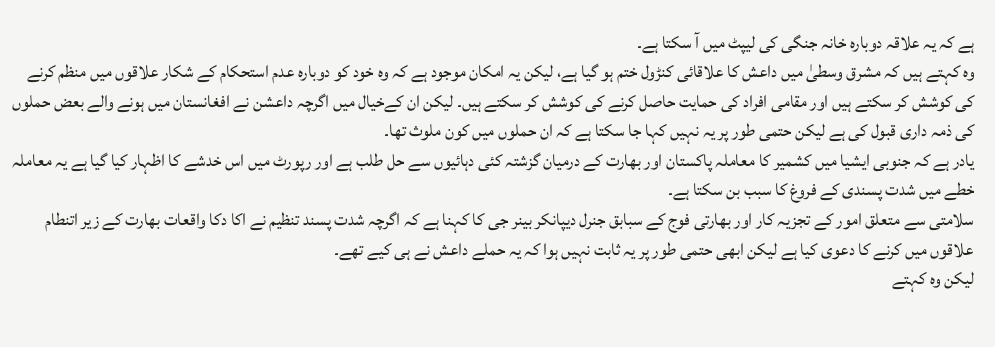ہے کہ یہ علاقہ دوبارہ خانہ جنگی کی لیپٹ میں آ سکتا ہے۔
وہ کہتے ہیں کہ مشرق وسطیٰ میں داعش کا علاقائی کنڑول ختم ہو گیا ہے، لیکن یہ امکان موجود ہے کہ وہ خود کو دوبارہ عدم استحکام کے شکار علاقوں میں منظم کرنے کی کوشش کر سکتے ہیں اور مقامی افراد کی حمایت حاصل کرنے کی کوشش کر سکتے ہیں۔ لیکن ان کےخیال میں اگرچہ داعشن نے افغانستان میں ہونے والے بعض حملوں کی ذمہ داری قبول کی ہے لیکن حتمی طور پر یہ نہیں کہا جا سکتا ہے کہ ان حملوں میں کون ملوث تھا۔
یادر ہے کہ جنوبی ایشیا میں کشمیر کا معاملہ پاکستان اور بھارت کے درمیان گزشتہ کئی دہائیوں سے حل طلب ہے اور رپورٹ میں اس خدشے کا اظہار کیا گیا ہے یہ معاملہ خطے میں شدت پسندی کے فروغ کا سبب بن سکتا ہے۔
سلامتی سے متعلق امور کے تجزیہ کار اور بھارتی فوج کے سبابق جنرل دیپانکر بینر جی کا کہنا ہے کہ اگرچہ شدت پسند تنظیم نے اکا دکا واقعات بھارت کے زیر اتنطام علاقوں میں کرنے کا دعوی کیا ہے لیکن ابھی حتمی طور پر یہ ثابت نہیں ہوا کہ یہ حملے داعش نے ہی کیے تھے۔
لیکن وہ کہتے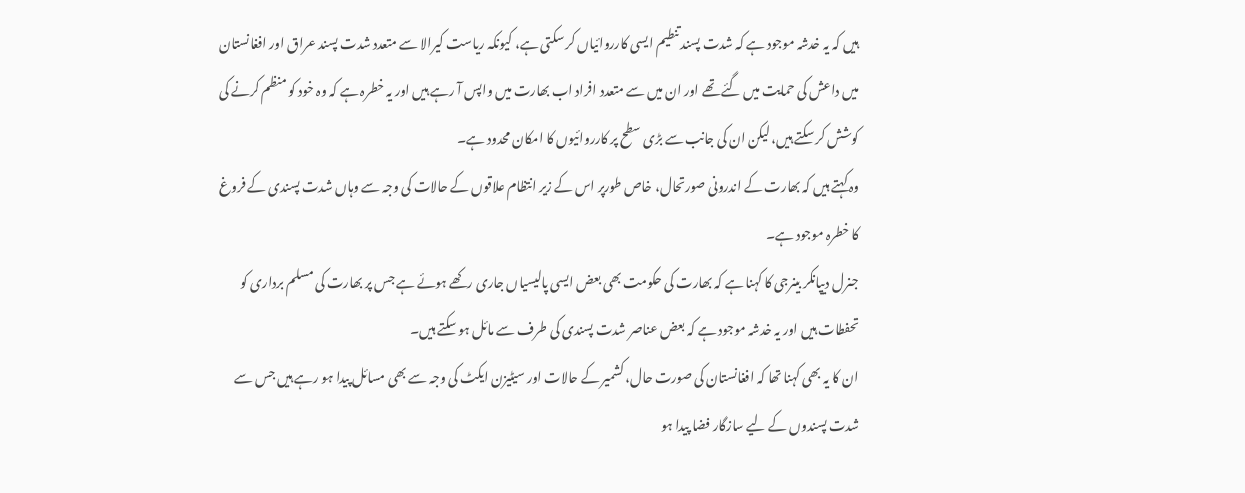ہیں کہ یہ خدشہ موجود ہے کہ شدت پسند تنطیم ایسی کارروائیاں کر سکتی ہے، کیونکہ ریاست کیرالا سے متعدد شدت پسند عراق اور افغانستان میں داعش کی حمایت میں گئے تھے اور ان میں سے متعدد افراد اب بھارت میں واپس آ رہے ہیں اور یہ خطرہ ہے کہ وہ خود کو منظم کرنے کی کوشش کر سکتے ہیں، لیکن ان کی جانب سے بڑی سطح پر کارروائیوں کا امکان محدود ہے۔
وہ کہتے ہیں کہ بھارت کے اندرونی صورتحال، خاص طورپر اس کے زیر انتظام علاقوں کے حالات کی وجہ سے وہاں شدت پسندی کے فروغ کا خطرہ موجود ہے۔
جنرل دیپانکر بینرجی کا کہنا ہے کہ بھارت کی حکومت بھی بعض ایسی پالیسیاں جاری رکھے ہوئے ہے جس پر بھارت کی مسلم برداری کو تحفطات ہیں اور یہ خدشہ موجود ہے کہ بعض عناصر شدت پسندی کی طرف سے مائل ہو سکتے ہیں۔
ان کا یہ بھی کہنا تھا کہ افغانستان کی صورت حال، کشمیر کے حالات اور سیٹیزن ایکٹ کی وجہ سے بھی مسائل پیدا ہو رہے ہیں جس سے شدت پسندوں کے لیے سازگار فضا پیدا ہو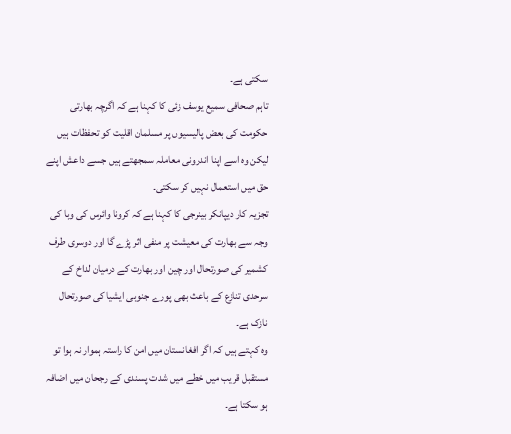سکتی ہے۔
تاہم صحافی سمیع یوسف زئی کا کہنا ہے کہ اگرچہ بھارتی حکومت کی بعض پالیسیوں پر مسلمان اقلیت کو تحفظات ہیں لیکن وہ اسے اپنا اندرونی معاملہ سمجھتے ہیں جسے داعش اپنے حق میں استعمال نہیں کر سکتی۔
تجزیہ کار دیپانکر بینرجی کا کہنا ہے کہ کرونا وائرس کی وبا کی وجہ سے بھارت کی معیشت پر منفی اثر پڑے گا اور دوسری طرف کشمیر کی صورتحال اور چین اور بھارت کے درمیان لداخ کے سرحدی تنازع کے باعث بھی پورے جنوبی ایشیا کی صورتحال نازک ہے۔
وہ کہتے ہیں کہ اگر افغانستان میں امن کا راستہ ہموار نہ ہوا تو مستقبل قریب میں خطے میں شدت پسندی کے رجحان میں اضافہ ہو سکتا ہے۔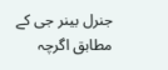جنرل بینر جی کے مطابق اگرچہ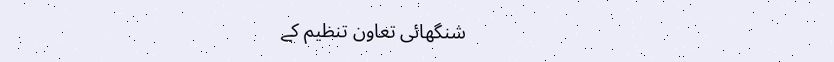شنگھائی تعاون تنظیم کے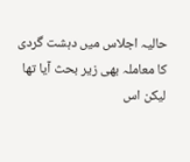حالیہ اجلاس میں دہشت گردی کا معاملہ بھی زیر بحث آیا تھا لیکن اس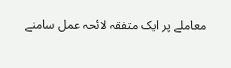معاملے پر ایک متفقہ لائحہ عمل سامنے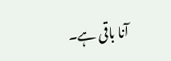آنا باقی ہے۔